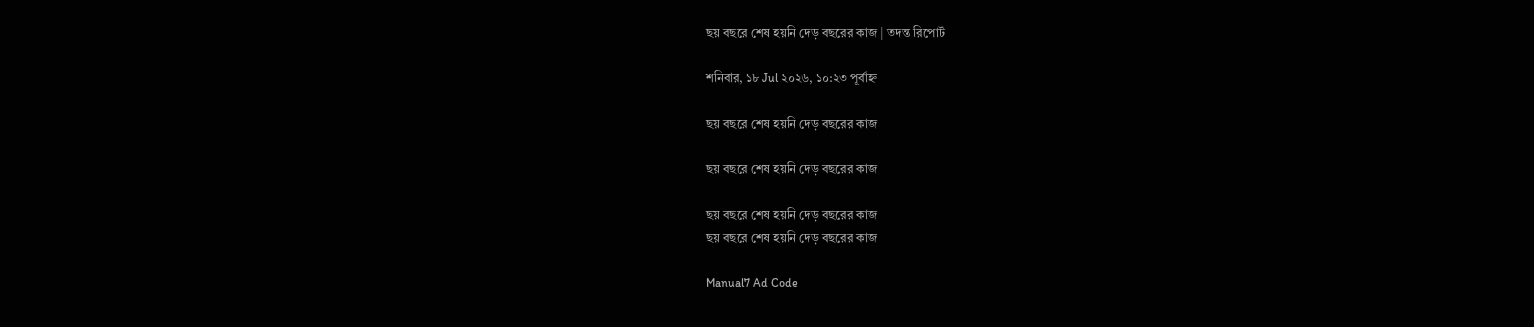ছয় বছরে শেষ হয়নি দেড় বছরের কাজ | তদন্ত রিপোর্ট

শনিবার, ১৮ Jul ২০২৬, ১০:২৩ পূর্বাহ্ন

ছয় বছরে শেষ হয়নি দেড় বছরের কাজ

ছয় বছরে শেষ হয়নি দেড় বছরের কাজ

ছয় বছরে শেষ হয়নি দেড় বছরের কাজ
ছয় বছরে শেষ হয়নি দেড় বছরের কাজ

Manual7 Ad Code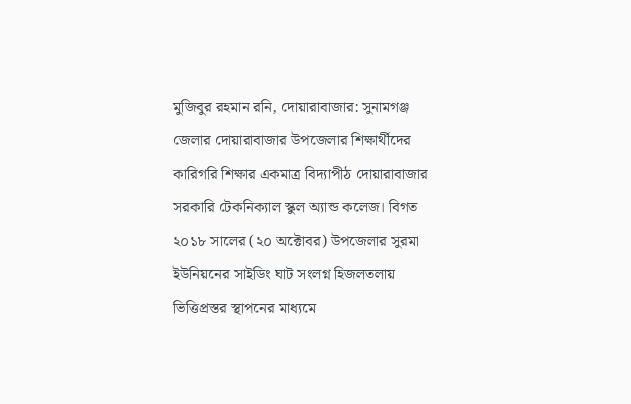মুজিবুর রহমান রনি, দোয়ারাবাজার: সুনামগঞ্জ জেলার দোয়ারাবাজার উপজেলার শিক্ষার্থীদের কারিগরি শিক্ষার একমাত্র বিদ্যাপীঠ দোয়ারাবাজার সরকারি টেকনিক্যাল স্কুল অ্যান্ড কলেজ। বিগত ২০১৮ সালের (২০ অক্টোবর) উপজেলার সুরমা ইউনিয়নের সাইডিং ঘাট সংলগ্ন হিজলতলায় ভিত্তিপ্রস্তর স্থাপনের মাধ্যমে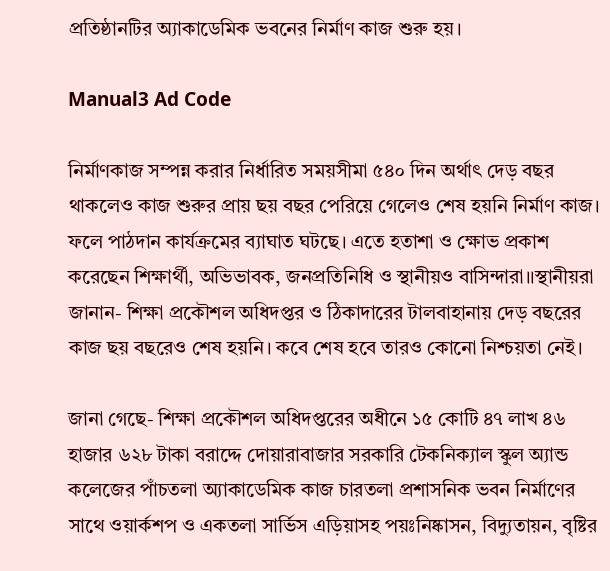প্রতিষ্ঠানটির অ্যাকাডেমিক ভবনের নির্মাণ কাজ শুরু হয়।

Manual3 Ad Code

নির্মাণকাজ সম্পন্ন করার নির্ধারিত সময়সীমা ৫৪০ দিন অর্থাৎ দেড় বছর থাকলেও কাজ শুরুর প্রায় ছয় বছর পেরিয়ে গেলেও শেষ হয়নি নির্মাণ কাজ। ফলে পাঠদান কার্যক্রমের ব্যাঘাত ঘটছে। এতে হতাশা ও ক্ষোভ প্রকাশ করেছেন শিক্ষার্থী, অভিভাবক, জনপ্রতিনিধি ও স্থানীয়ও বাসিন্দারা।।স্থানীয়রা জানান- শিক্ষা প্রকৌশল অধিদপ্তর ও ঠিকাদারের টালবাহানায় দেড় বছরের কাজ ছয় বছরেও শেষ হয়নি। কবে শেষ হবে তারও কোনো নিশ্চয়তা নেই।

জানা গেছে- শিক্ষা প্রকৌশল অধিদপ্তরের অধীনে ১৫ কোটি ৪৭ লাখ ৪৬ হাজার ৬২৮ টাকা বরাদ্দে দোয়ারাবাজার সরকারি টেকনিক্যাল স্কুল অ্যান্ড কলেজের পাঁচতলা অ্যাকাডেমিক কাজ চারতলা প্রশাসনিক ভবন নির্মাণের সাথে ওয়ার্কশপ ও একতলা সার্ভিস এড়িয়াসহ পয়ঃনিষ্কাসন, বিদ্যুতায়ন, বৃষ্টির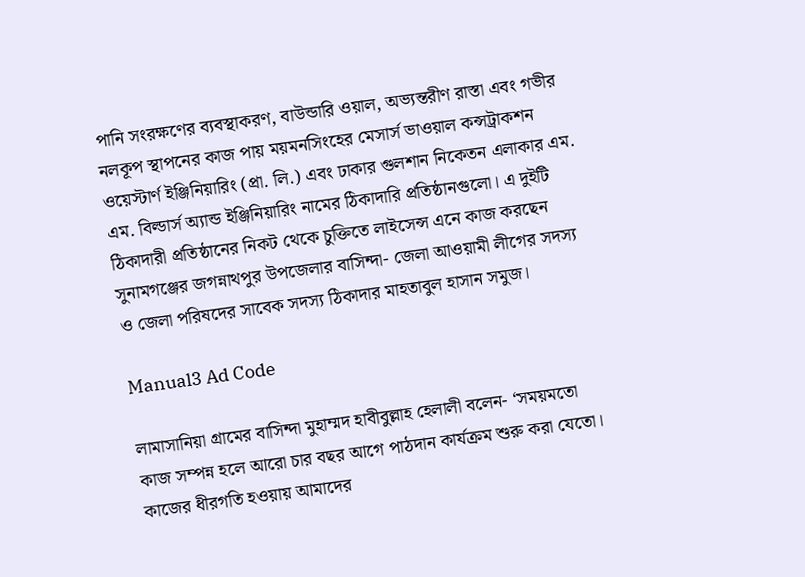পানি সংরক্ষণের ব্যবস্থাকরণ, বাউন্ডারি ওয়াল, অভ্যন্তরীণ রাস্তা এবং গভীর নলকূপ স্থাপনের কাজ পায় ময়মনসিংহের মেসার্স ভাওয়াল কন্সট্রাকশন ওয়েস্টার্ণ ইঞ্জিনিয়ারিং (প্রা. লি.) এবং ঢাকার গুলশান নিকেতন এলাকার এম. এম. বিল্ডার্স অ্যান্ড ইঞ্জিনিয়ারিং নামের ঠিকাদারি প্রতিষ্ঠানগুলো। এ দুইটি ঠিকাদারী প্রতিষ্ঠানের নিকট থেকে চুক্তিতে লাইসেন্স এনে কাজ করছেন সুনামগঞ্জের জগন্নাথপুর উপজেলার বাসিন্দা- জেলা আওয়ামী লীগের সদস্য ও জেলা পরিষদের সাবেক সদস্য ঠিকাদার মাহতাবুল হাসান সমুজ।

Manual3 Ad Code

লামাসানিয়া গ্রামের বাসিন্দা মুহাম্মদ হাবীবুল্লাহ হেলালী বলেন- ‘সময়মতো কাজ সম্পন্ন হলে আরো চার বছর আগে পাঠদান কার্যক্রম শুরু করা যেতো। কাজের ধীরগতি হওয়ায় আমাদের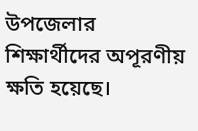উপজেলার শিক্ষার্থীদের অপূরণীয় ক্ষতি হয়েছে।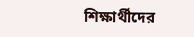শিক্ষার্থীদের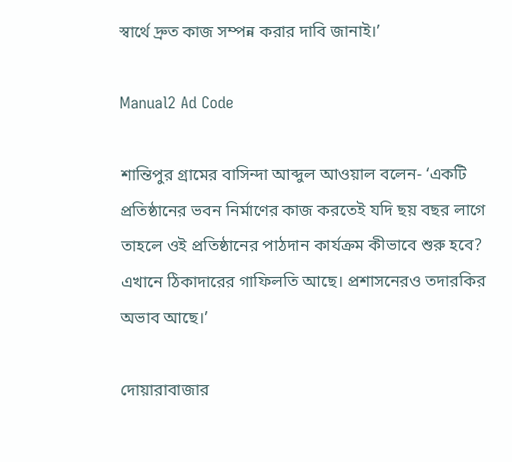স্বার্থে দ্রুত কাজ সম্পন্ন করার দাবি জানাই।’

Manual2 Ad Code

শান্তিপুর গ্রামের বাসিন্দা আব্দুল আওয়াল বলেন- ‘একটি প্রতিষ্ঠানের ভবন নির্মাণের কাজ করতেই যদি ছয় বছর লাগে তাহলে ওই প্রতিষ্ঠানের পাঠদান কার্যক্রম কীভাবে শুরু হবে? এখানে ঠিকাদারের গাফিলতি আছে। প্রশাসনেরও তদারকির অভাব আছে।’

দোয়ারাবাজার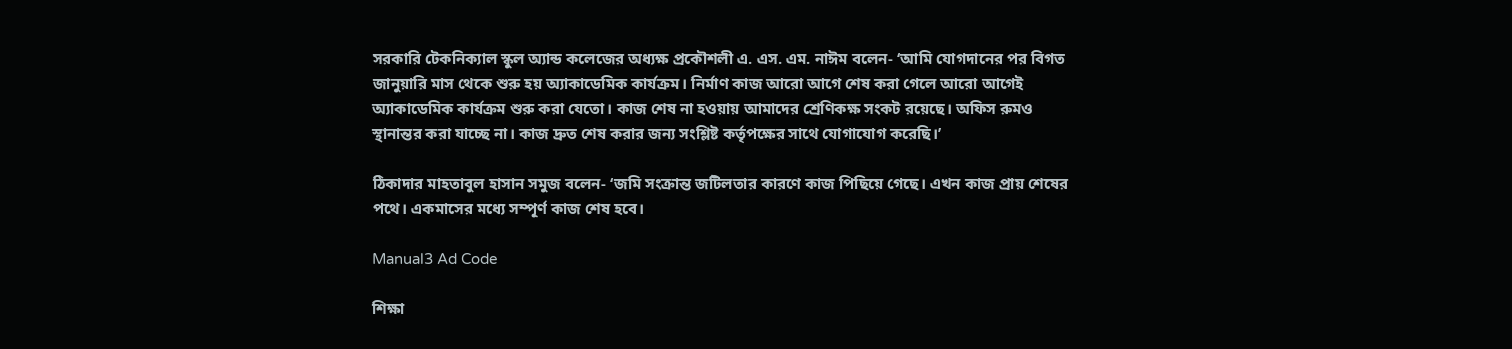সরকারি টেকনিক্যাল স্কুল অ্যান্ড কলেজের অধ্যক্ষ প্রকৌশলী এ. এস. এম. নাঈম বলেন- ‘আমি যোগদানের পর বিগত জানুয়ারি মাস থেকে শুরু হয় অ্যাকাডেমিক কার্যক্রম। নির্মাণ কাজ আরো আগে শেষ করা গেলে আরো আগেই অ্যাকাডেমিক কার্যক্রম শুরু করা যেতো। কাজ শেষ না হওয়ায় আমাদের শ্রেণিকক্ষ সংকট রয়েছে। অফিস রুমও স্থানান্তর করা যাচ্ছে না। কাজ দ্রুত শেষ করার জন্য সংশ্লিষ্ট কর্তৃপক্ষের সাথে যোগাযোগ করেছি।’

ঠিকাদার মাহতাবুল হাসান সমুজ বলেন- ‘জমি সংক্রান্ত জটিলতার কারণে কাজ পিছিয়ে গেছে। এখন কাজ প্রায় শেষের পথে। একমাসের মধ্যে সম্পূর্ণ কাজ শেষ হবে।

Manual3 Ad Code

শিক্ষা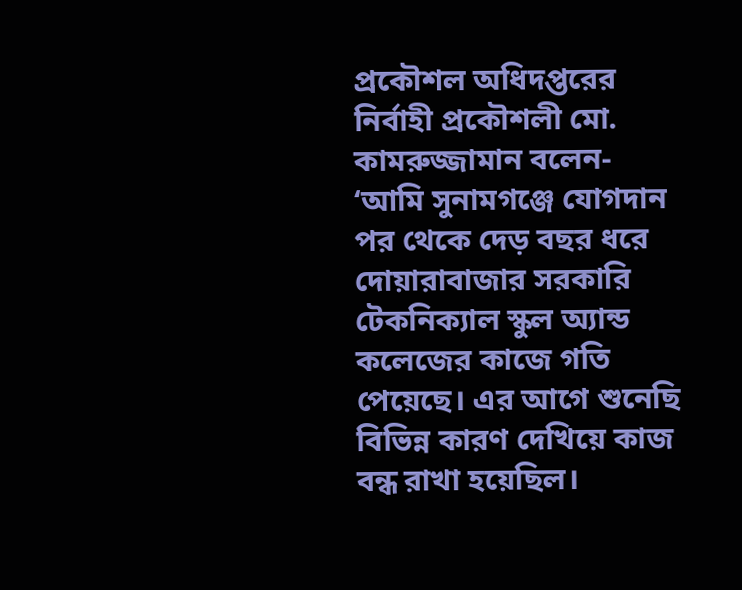প্রকৌশল অধিদপ্তরের নির্বাহী প্রকৌশলী মো. কামরুজ্জামান বলেন- ‘আমি সুনামগঞ্জে যোগদান পর থেকে দেড় বছর ধরে দোয়ারাবাজার সরকারি টেকনিক্যাল স্কুল অ্যান্ড কলেজের কাজে গতি পেয়েছে। এর আগে শুনেছি বিভিন্ন কারণ দেখিয়ে কাজ বন্ধ রাখা হয়েছিল।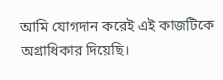আমি যোগদান করেই এই কাজটিকে অগ্রাধিকার দিয়েছি।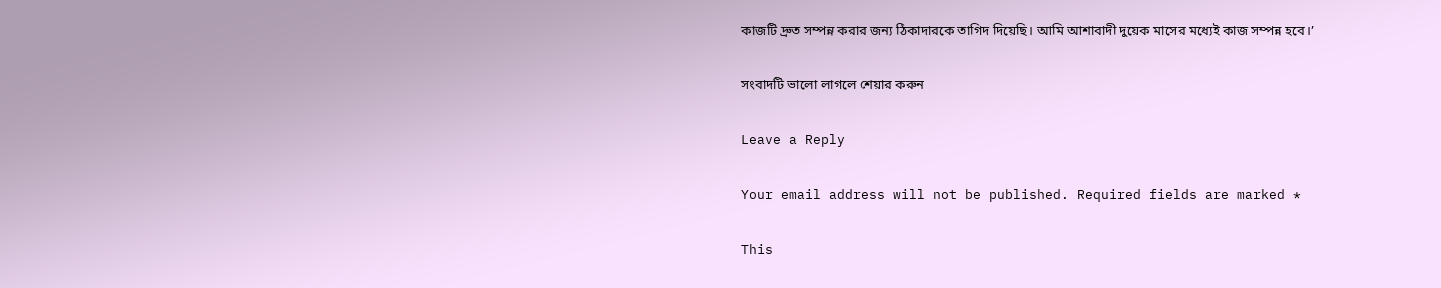কাজটি দ্রুত সম্পন্ন করার জন্য ঠিকাদারকে তাগিদ দিয়েছি। আমি আশাবাদী দুয়েক মাসের মধ্যেই কাজ সম্পন্ন হবে।’

সংবাদটি ভালো লাগলে শেয়ার করুন

Leave a Reply

Your email address will not be published. Required fields are marked *

This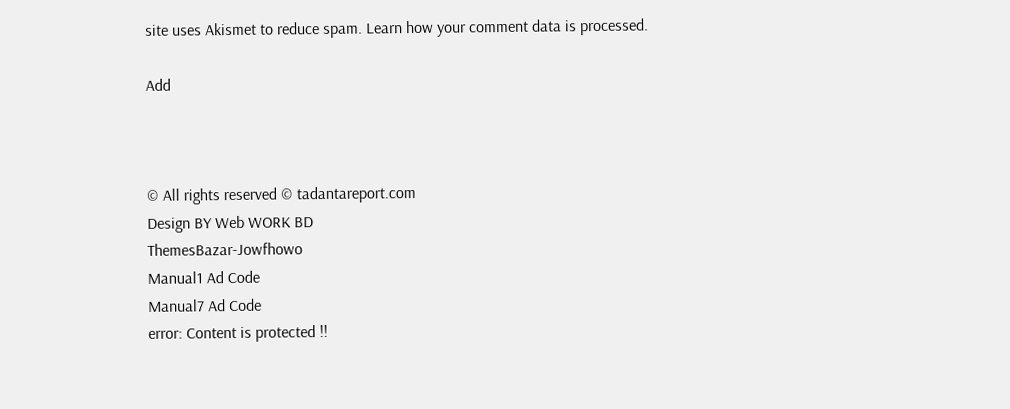site uses Akismet to reduce spam. Learn how your comment data is processed.

Add



© All rights reserved © tadantareport.com
Design BY Web WORK BD
ThemesBazar-Jowfhowo
Manual1 Ad Code
Manual7 Ad Code
error: Content is protected !!